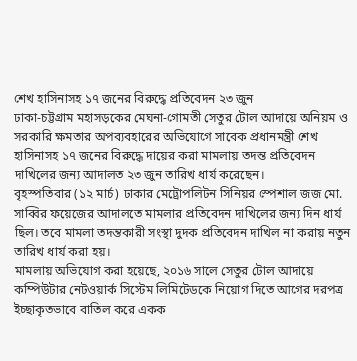শেখ হাসিনাসহ ১৭ জনের বিরুদ্ধে প্রতিবেদন ২৩ জুন
ঢাকা-চট্টগ্রাম মহাসড়কের মেঘনা-গোমতী সেতুর টোল আদায়ে অনিয়ম ও সরকারি ক্ষমতার অপব্যবহারের অভিযোগে সাবেক প্রধানমন্ত্রী শেখ হাসিনাসহ ১৭ জনের বিরুদ্ধে দায়ের করা মামলায় তদন্ত প্রতিবেদন দাখিলের জন্য আদালত ২৩ জুন তারিখ ধার্য করেছেন।
বৃহস্পতিবার (১২ মার্চ) ঢাকার মেট্রোপলিটন সিনিয়র স্পেশাল জজ মো. সাব্বির ফয়েজের আদালতে মামলার প্রতিবেদন দাখিলের জন্য দিন ধার্য ছিল। তবে মামলা তদন্তকারী সংস্থা দুদক প্রতিবেদন দাখিল না করায় নতুন তারিখ ধার্য করা হয়।
মামলায় অভিযোগ করা হয়েছে, ২০১৬ সালে সেতুর টোল আদায়ে কম্পিউটার নেটওয়ার্ক সিস্টেম লিমিটেডকে নিয়োগ দিতে আগের দরপত্র ইচ্ছাকৃতভাবে বাতিল করে একক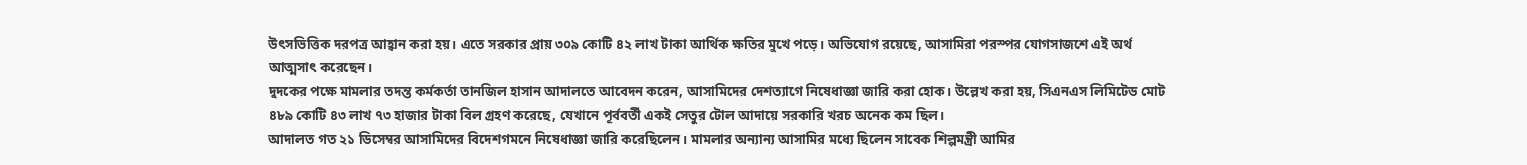উৎসভিত্তিক দরপত্র আহ্বান করা হয়। এতে সরকার প্রায় ৩০৯ কোটি ৪২ লাখ টাকা আর্থিক ক্ষতির মুখে পড়ে। অভিযোগ রয়েছে, আসামিরা পরস্পর যোগসাজশে এই অর্থ আত্মসাৎ করেছেন।
দুদকের পক্ষে মামলার তদন্ত কর্মকর্তা তানজিল হাসান আদালতে আবেদন করেন, আসামিদের দেশত্যাগে নিষেধাজ্ঞা জারি করা হোক। উল্লেখ করা হয়, সিএনএস লিমিটেড মোট ৪৮৯ কোটি ৪৩ লাখ ৭৩ হাজার টাকা বিল গ্রহণ করেছে, যেখানে পূর্ববর্তী একই সেতুর টোল আদায়ে সরকারি খরচ অনেক কম ছিল।
আদালত গত ২১ ডিসেম্বর আসামিদের বিদেশগমনে নিষেধাজ্ঞা জারি করেছিলেন। মামলার অন্যান্য আসামির মধ্যে ছিলেন সাবেক শিল্পমন্ত্রী আমির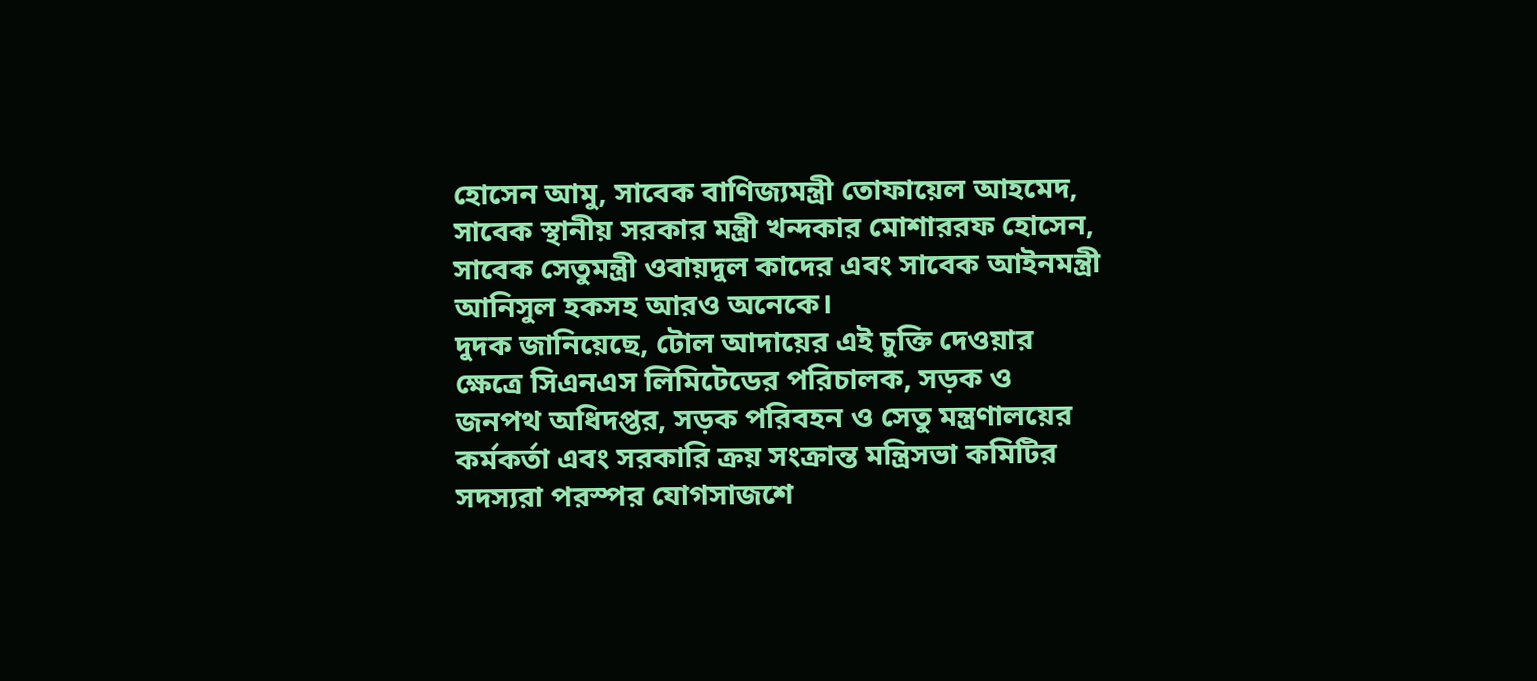হোসেন আমু, সাবেক বাণিজ্যমন্ত্রী তোফায়েল আহমেদ, সাবেক স্থানীয় সরকার মন্ত্রী খন্দকার মোশাররফ হোসেন, সাবেক সেতুমন্ত্রী ওবায়দুল কাদের এবং সাবেক আইনমন্ত্রী আনিসুল হকসহ আরও অনেকে।
দুদক জানিয়েছে, টোল আদায়ের এই চুক্তি দেওয়ার ক্ষেত্রে সিএনএস লিমিটেডের পরিচালক, সড়ক ও জনপথ অধিদপ্তর, সড়ক পরিবহন ও সেতু মন্ত্রণালয়ের কর্মকর্তা এবং সরকারি ক্রয় সংক্রান্ত মন্ত্রিসভা কমিটির সদস্যরা পরস্পর যোগসাজশে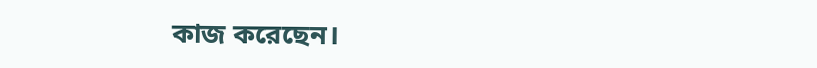কাজ করেছেন।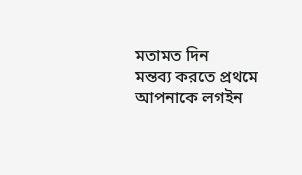মতামত দিন
মন্তব্য করতে প্রথমে আপনাকে লগইন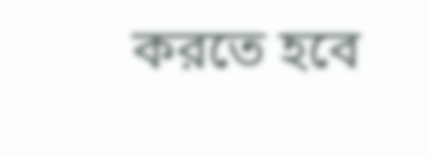করতে হবে